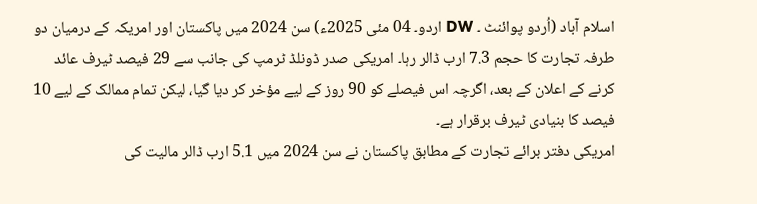اسلام آباد (اُردو پوائنٹ ۔ DW اردو۔ 04 مئی 2025ء) سن 2024 میں پاکستان اور امریکہ کے درمیان دو طرفہ تجارت کا حجم 7.3 ارب ڈالر رہا۔ امریکی صدر ڈونلڈ ٹرمپ کی جانب سے 29 فیصد ٹیرف عائد کرنے کے اعلان کے بعد، اگرچہ اس فیصلے کو 90 روز کے لیے مؤخر کر دیا گیا، لیکن تمام ممالک کے لیے 10 فیصد کا بنیادی ٹیرف برقرار ہے۔
امریکی دفتر برائے تجارت کے مطابق پاکستان نے سن 2024 میں 5.1 ارب ڈالر مالیت کی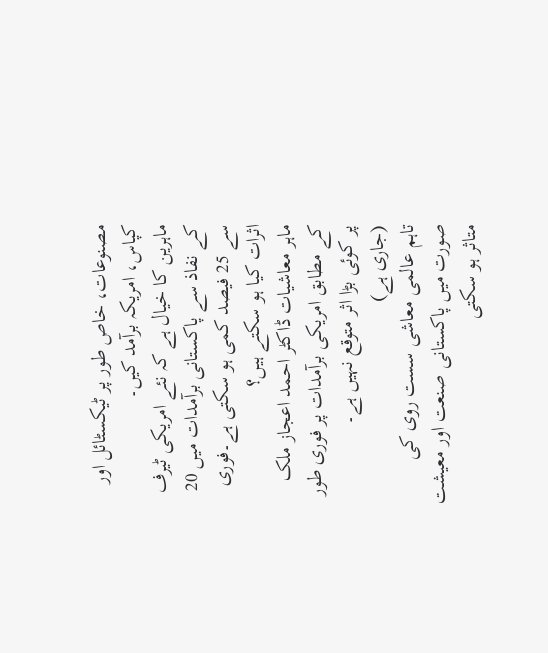مصنوعات، خاص طور پر ٹیکسٹائل اور کپاس، امریکہ برآمد کیں۔
ماہرین کا خیال ہے کہ نئے امریکی ٹیرف کے نفاذ سے پاکستانی برآمدات میں 20 سے 25 فیصد کمی ہو سکتی ہے۔فوری اثرات کیا ہو سکتے ہیں؟
ماہر معاشیات ڈاکٹر احمد اعجاز ملک کے مطابق امریکی برآمدات پر فوری طور پر کوئی بڑا اثر متوقع نہیں ہے۔
(جاری ہے)
تاہم عالمی معاشی سست روی کی صورت میں پاکستانی صنعت اور معیشت متاثر ہو سکتی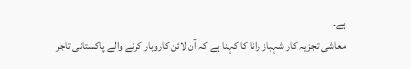ہے۔
معاشی تجزیہ کار شہباز رانا کا کہنا ہے کہ آن لائن کاروبار کرنے والے پاکستانی تاجر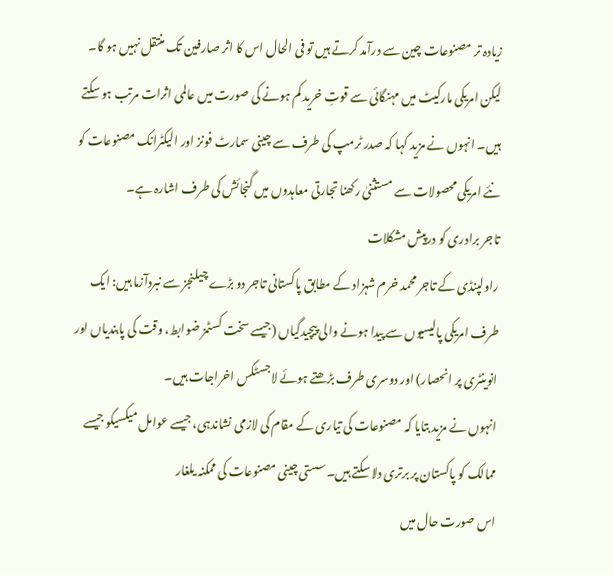زیادہ تر مصنوعات چین سے درآمد کرتے ہیں تو فی الحال اس کا اثر صارفین تک منتقل نہیں ہو گا۔
لیکن امریکی مارکیٹ میں مہنگائی سے قوتِ خرید کم ہونے کی صورت میں عالمی اثرات مرتب ہو سکتے ہیں۔ انہوں نے مزید کہا کہ صدر ٹرمپ کی طرف سے چینی سمارٹ فونز اور الیکٹرانک مصنوعات کو نئے امریکی محصولات سے مستثنیٰ رکھنا تجارتی معاہدوں میں گنجائش کی طرف اشارہ ہے۔
تاجر برادری کو درپیش مشکلات
راولپنڈی کے تاجر محمد خرم شہزاد کے مطابق پاکستانی تاجر دو بڑے چیلنجز سے نبردآزما ہیں: ایک طرف امریکی پالیسیوں سے پیدا ہونے والی پیچیدگیاں (جیسے سخت کسٹمز ضوابط، وقت کی پابندیاں اور انوینٹری پر انحصار) اور دوسری طرف بڑھتے ہوئے لاجسٹکس اخراجات ہیں۔
انہوں نے مزید بتایا کہ مصنوعات کی تیاری کے مقام کی لازمی نشاندہی، جیسے عوامل میکسیکو جیسے ممالک کو پاکستان پر برتری دلا سکتے ہیں۔سستی چینی مصنوعات کی ممکنہ یلغار
اس صورت حال میں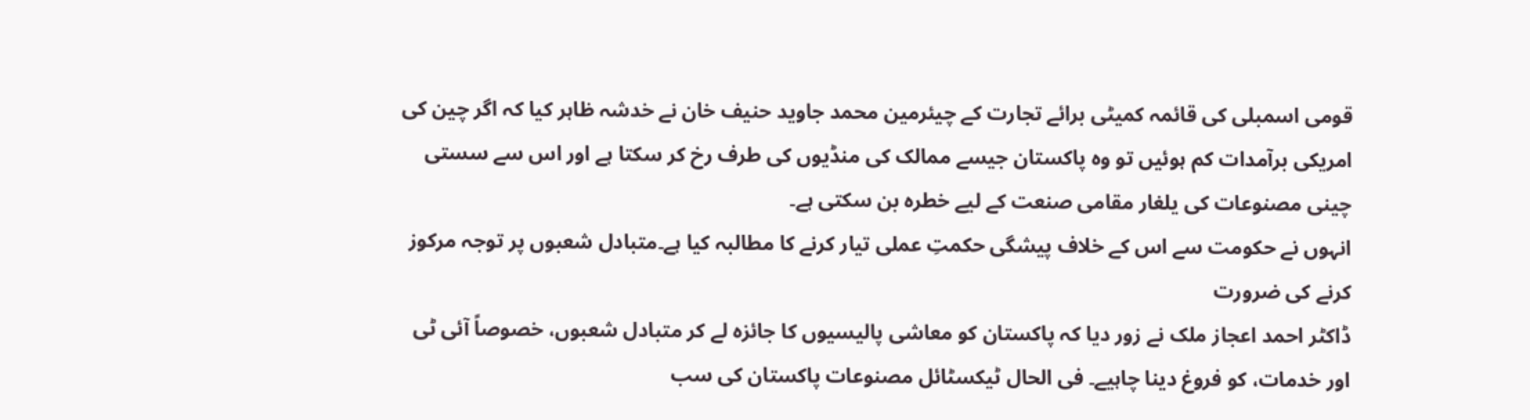قومی اسمبلی کی قائمہ کمیٹی برائے تجارت کے چیئرمین محمد جاوید حنیف خان نے خدشہ ظاہر کیا کہ اگر چین کی امریکی برآمدات کم ہوئیں تو وہ پاکستان جیسے ممالک کی منڈیوں کی طرف رخ کر سکتا ہے اور اس سے سستی چینی مصنوعات کی یلغار مقامی صنعت کے لیے خطرہ بن سکتی ہے۔
انہوں نے حکومت سے اس کے خلاف پیشگی حکمتِ عملی تیار کرنے کا مطالبہ کیا ہے۔متبادل شعبوں پر توجہ مرکوز کرنے کی ضرورت
ڈاکٹر احمد اعجاز ملک نے زور دیا کہ پاکستان کو معاشی پالیسیوں کا جائزہ لے کر متبادل شعبوں، خصوصاً آئی ٹی اور خدمات، کو فروغ دینا چاہیے۔ فی الحال ٹیکسٹائل مصنوعات پاکستان کی سب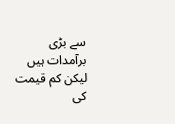سے بڑی برآمدات ہیں لیکن کم قیمت کی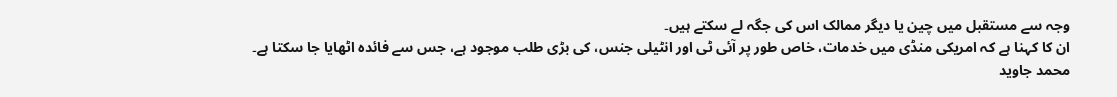وجہ سے مستقبل میں چین یا دیگر ممالک اس کی جگہ لے سکتے ہیں۔
ان کا کہنا ہے کہ امریکی منڈی میں خدمات، خاص طور پر آئی ٹی اور انٹیلی جنس، کی بڑی طلب موجود ہے، جس سے فائدہ اٹھایا جا سکتا ہے۔
محمد جاوید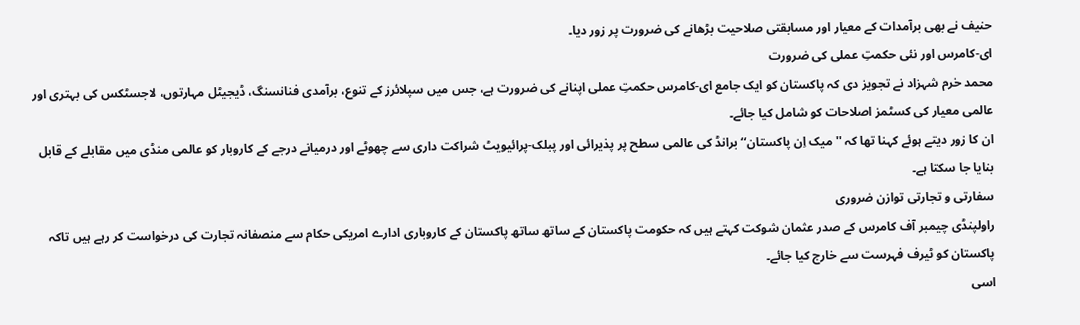حنیف نے بھی برآمدات کے معیار اور مسابقتی صلاحیت بڑھانے کی ضرورت پر زور دیا۔
ای-کامرس اور نئی حکمتِ عملی کی ضرورت
محمد خرم شہزاد نے تجویز دی کہ پاکستان کو ایک جامع ای-کامرس حکمتِ عملی اپنانے کی ضرورت ہے، جس میں سپلائرز کے تنوع، برآمدی فنانسنگ، ڈیجیٹل مہارتوں، لاجسٹکس کی بہتری اور عالمی معیار کی کسٹمز اصلاحات کو شامل کیا جائے۔
ان کا زور دیتے ہوئے کہنا تھا کہ ''میک اِن پاکستان‘‘ برانڈ کی عالمی سطح پر پذیرائی اور پبلک-پرائیویٹ شراکت داری سے چھوٹے اور درمیانے درجے کے کاروبار کو عالمی منڈی میں مقابلے کے قابل بنایا جا سکتا ہے۔
سفارتی و تجارتی توازن ضروری
راولپنڈی چیمبر آف کامرس کے صدر عثمان شوکت کہتے ہیں کہ حکومت پاکستان کے ساتھ ساتھ پاکستان کے کاروباری ادارے امریکی حکام سے منصفانہ تجارت کی درخواست کر رہے ہیں تاکہ پاکستان کو ٹیرف فہرست سے خارج کیا جائے۔
اسی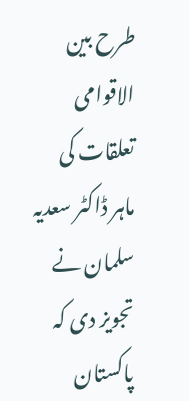طرح بین الاقوامی تعلقات کی ماہر ڈاکٹر سعدیہ سلمان نے تجویز دی کہ پاکستان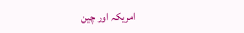امریکہ اور چین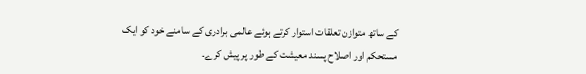کے ساتھ متوازن تعلقات استوار کرتے ہوئے عالمی برادری کے سامنے خود کو ایک مستحکم اور اصلاح پسند معیشت کے طور پر پیش کرے۔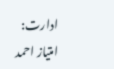ادارت: امتیاز احمد